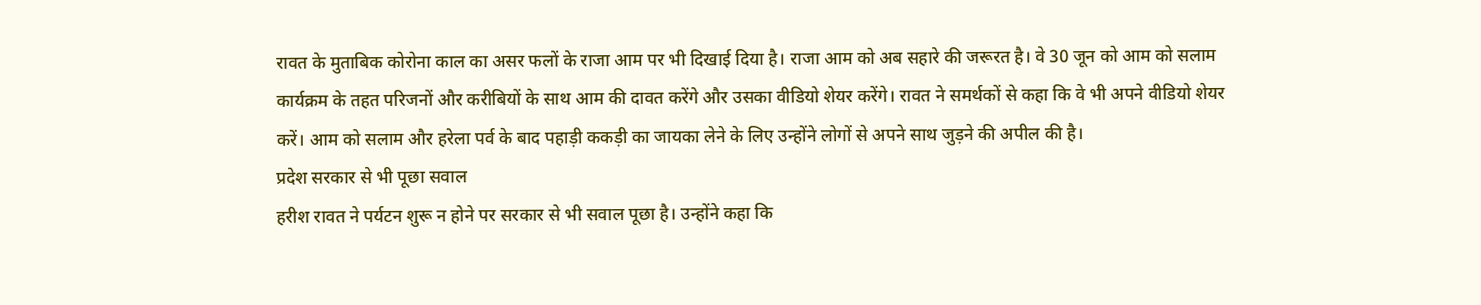रावत के मुताबिक कोरोना काल का असर फलों के राजा आम पर भी दिखाई दिया है। राजा आम को अब सहारे की जरूरत है। वे 30 जून को आम को सलाम कार्यक्रम के तहत परिजनों और करीबियों के साथ आम की दावत करेंगे और उसका वीडियो शेयर करेंगे। रावत ने समर्थकों से कहा कि वे भी अपने वीडियो शेयर करें। आम को सलाम और हरेला पर्व के बाद पहाड़ी ककड़ी का जायका लेने के लिए उन्होंने लोगों से अपने साथ जुड़ने की अपील की है।
प्रदेश सरकार से भी पूछा सवाल
हरीश रावत ने पर्यटन शुरू न होने पर सरकार से भी सवाल पूछा है। उन्होंने कहा कि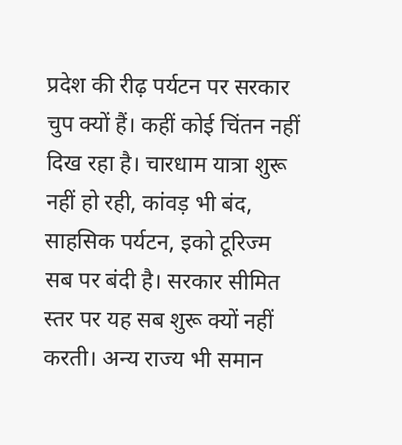प्रदेश की रीढ़ पर्यटन पर सरकार चुप क्यों हैं। कहीं कोई चिंतन नहीं दिख रहा है। चारधाम यात्रा शुरू नहीं हो रही, कांवड़ भी बंद, साहसिक पर्यटन, इको टूरिज्म सब पर बंदी है। सरकार सीमित स्तर पर यह सब शुरू क्यों नहीं करती। अन्य राज्य भी समान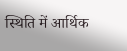स्थिति में आर्थिक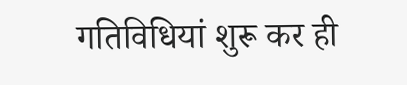गतिविधियां शुरू कर ही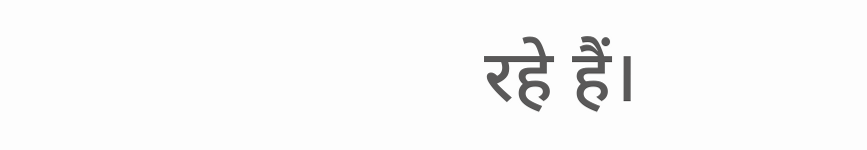रहे हैं।